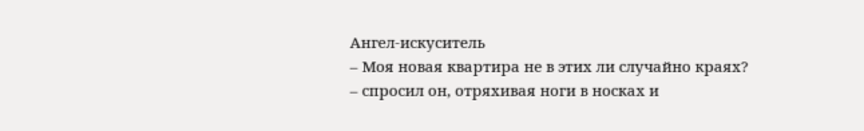Ангел-искуситель
– Моя новая квартира не в этих ли случайно краях? – спросил он, отряхивая ноги в носках и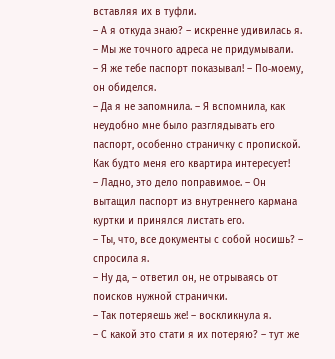вставляя их в туфли.
– А я откуда знаю? – искренне удивилась я. – Мы же точного адреса не придумывали.
– Я же тебе паспорт показывал! – По‑моему, он обиделся.
– Да я не запомнила. – Я вспомнила, как неудобно мне было разглядывать его паспорт, особенно страничку с пропиской. Как будто меня его квартира интересует!
– Ладно, это дело поправимое. – Он вытащил паспорт из внутреннего кармана куртки и принялся листать его.
– Ты, что, все документы с собой носишь? – спросила я.
– Ну да, – ответил он, не отрываясь от поисков нужной странички.
– Так потеряешь же! – воскликнула я.
– С какой это стати я их потеряю? – тут же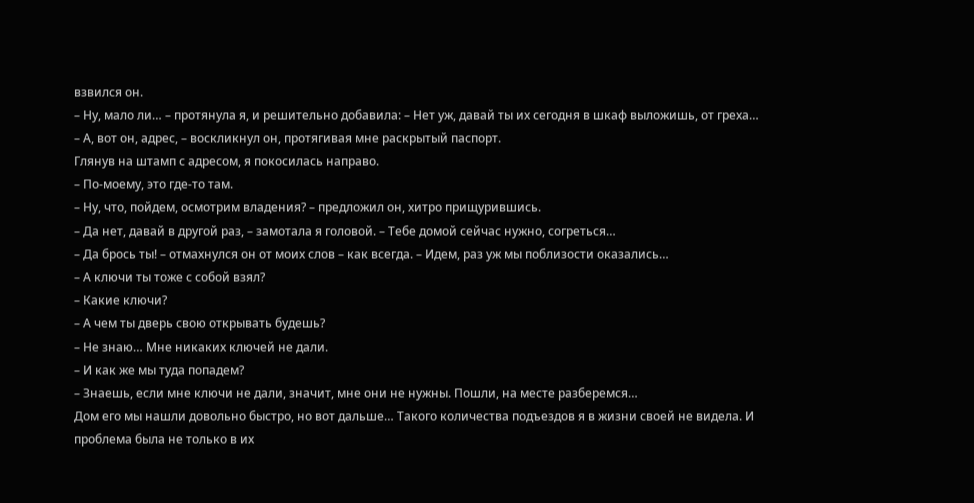взвился он.
– Ну, мало ли… – протянула я, и решительно добавила: – Нет уж, давай ты их сегодня в шкаф выложишь, от греха…
– А, вот он, адрес, – воскликнул он, протягивая мне раскрытый паспорт.
Глянув на штамп с адресом, я покосилась направо.
– По‑моему, это где‑то там.
– Ну, что, пойдем, осмотрим владения? – предложил он, хитро прищурившись.
– Да нет, давай в другой раз, – замотала я головой. – Тебе домой сейчас нужно, согреться…
– Да брось ты! – отмахнулся он от моих слов – как всегда. – Идем, раз уж мы поблизости оказались…
– А ключи ты тоже с собой взял?
– Какие ключи?
– А чем ты дверь свою открывать будешь?
– Не знаю… Мне никаких ключей не дали.
– И как же мы туда попадем?
– Знаешь, если мне ключи не дали, значит, мне они не нужны. Пошли, на месте разберемся…
Дом его мы нашли довольно быстро, но вот дальше… Такого количества подъездов я в жизни своей не видела. И проблема была не только в их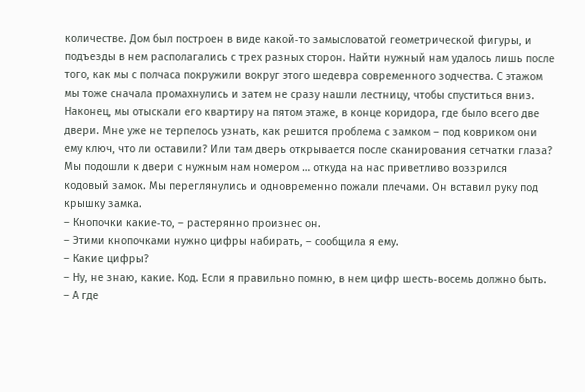количестве. Дом был построен в виде какой‑то замысловатой геометрической фигуры, и подъезды в нем располагались с трех разных сторон. Найти нужный нам удалось лишь после того, как мы с полчаса покружили вокруг этого шедевра современного зодчества. С этажом мы тоже сначала промахнулись и затем не сразу нашли лестницу, чтобы спуститься вниз. Наконец, мы отыскали его квартиру на пятом этаже, в конце коридора, где было всего две двери. Мне уже не терпелось узнать, как решится проблема с замком – под ковриком они ему ключ, что ли оставили? Или там дверь открывается после сканирования сетчатки глаза?
Мы подошли к двери с нужным нам номером … откуда на нас приветливо воззрился кодовый замок. Мы переглянулись и одновременно пожали плечами. Он вставил руку под крышку замка.
– Кнопочки какие‑то, – растерянно произнес он.
– Этими кнопочками нужно цифры набирать, – сообщила я ему.
– Какие цифры?
– Ну, не знаю, какие. Код. Если я правильно помню, в нем цифр шесть‑восемь должно быть.
– А где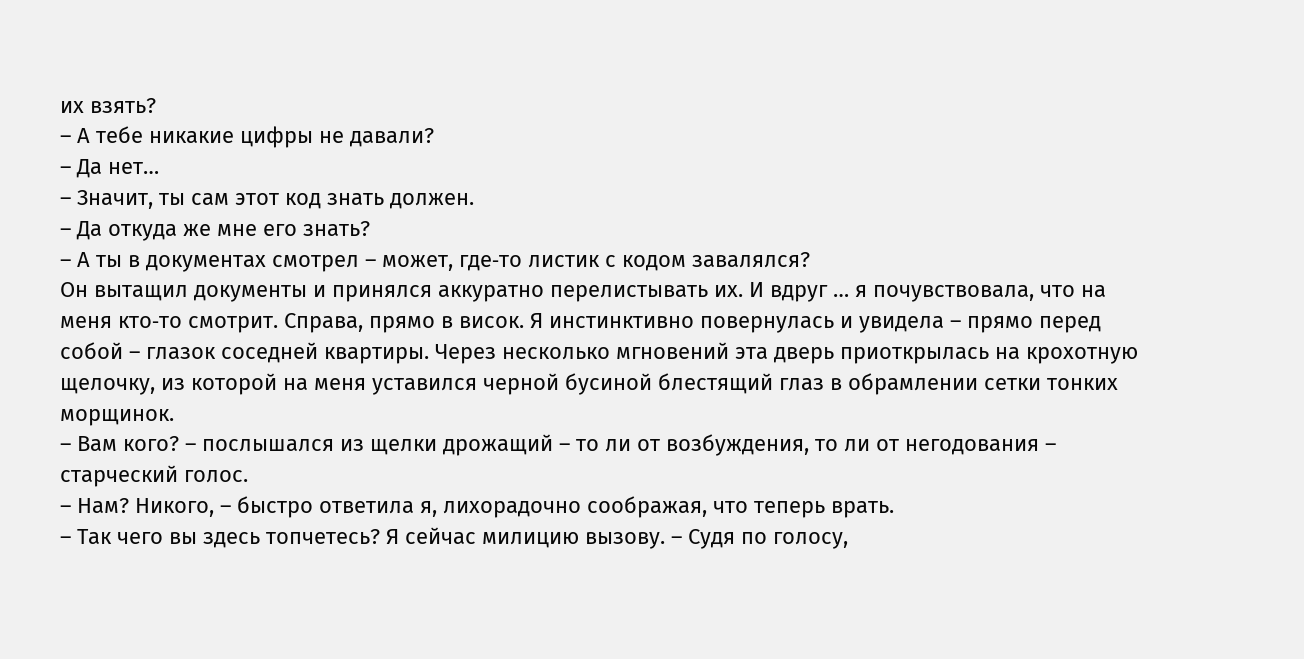их взять?
– А тебе никакие цифры не давали?
– Да нет…
– Значит, ты сам этот код знать должен.
– Да откуда же мне его знать?
– А ты в документах смотрел – может, где‑то листик с кодом завалялся?
Он вытащил документы и принялся аккуратно перелистывать их. И вдруг … я почувствовала, что на меня кто‑то смотрит. Справа, прямо в висок. Я инстинктивно повернулась и увидела – прямо перед собой – глазок соседней квартиры. Через несколько мгновений эта дверь приоткрылась на крохотную щелочку, из которой на меня уставился черной бусиной блестящий глаз в обрамлении сетки тонких морщинок.
– Вам кого? – послышался из щелки дрожащий – то ли от возбуждения, то ли от негодования – старческий голос.
– Нам? Никого, – быстро ответила я, лихорадочно соображая, что теперь врать.
– Так чего вы здесь топчетесь? Я сейчас милицию вызову. – Судя по голосу,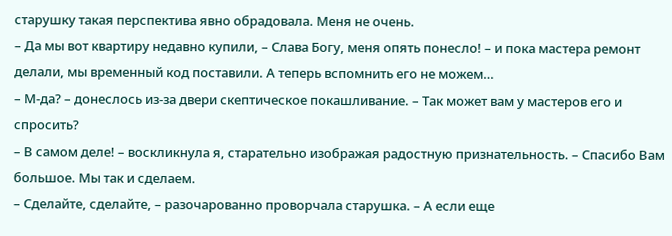старушку такая перспектива явно обрадовала. Меня не очень.
– Да мы вот квартиру недавно купили, – Слава Богу, меня опять понесло! – и пока мастера ремонт делали, мы временный код поставили. А теперь вспомнить его не можем…
– М‑да? – донеслось из‑за двери скептическое покашливание. – Так может вам у мастеров его и спросить?
– В самом деле! – воскликнула я, старательно изображая радостную признательность. – Спасибо Вам большое. Мы так и сделаем.
– Сделайте, сделайте, – разочарованно проворчала старушка. – А если еще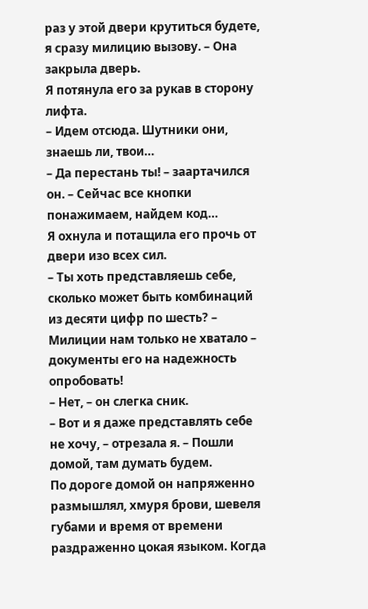раз у этой двери крутиться будете, я сразу милицию вызову. – Она закрыла дверь.
Я потянула его за рукав в сторону лифта.
– Идем отсюда. Шутники они, знаешь ли, твои…
– Да перестань ты! – заартачился он. – Сейчас все кнопки понажимаем, найдем код…
Я охнула и потащила его прочь от двери изо всех сил.
– Ты хоть представляешь себе, сколько может быть комбинаций из десяти цифр по шесть? – Милиции нам только не хватало – документы его на надежность опробовать!
– Нет, – он слегка сник.
– Вот и я даже представлять себе не хочу, – отрезала я. – Пошли домой, там думать будем.
По дороге домой он напряженно размышлял, хмуря брови, шевеля губами и время от времени раздраженно цокая языком. Когда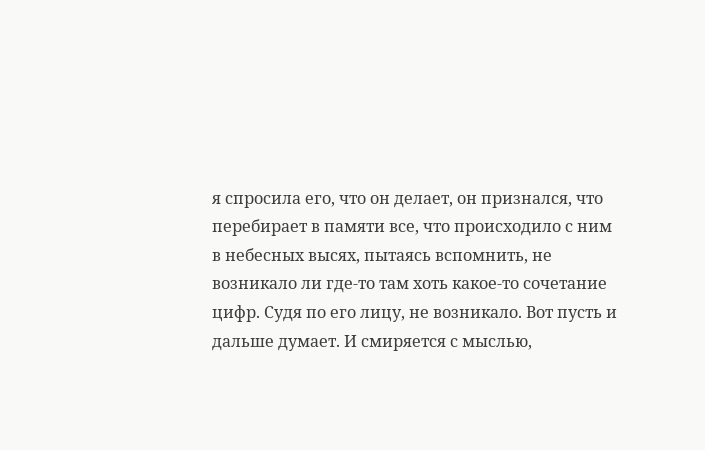я спросила его, что он делает, он признался, что перебирает в памяти все, что происходило с ним в небесных высях, пытаясь вспомнить, не возникало ли где‑то там хоть какое‑то сочетание цифр. Судя по его лицу, не возникало. Вот пусть и дальше думает. И смиряется с мыслью,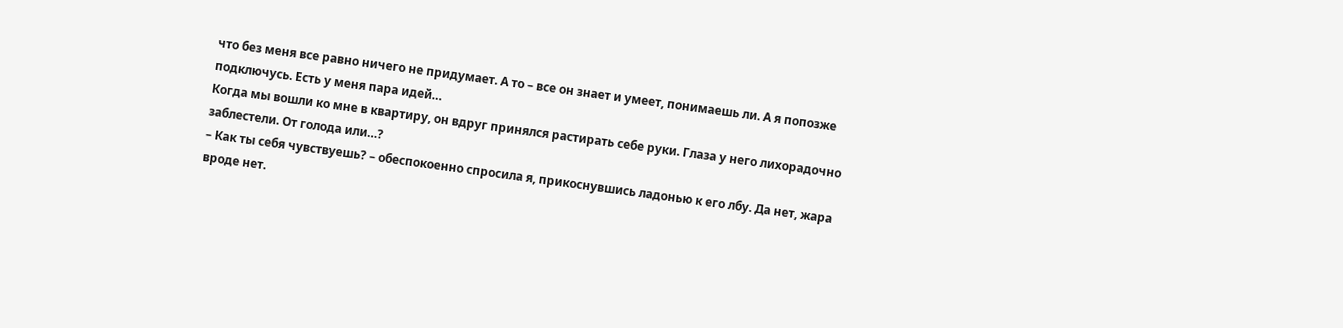что без меня все равно ничего не придумает. А то – все он знает и умеет, понимаешь ли. А я попозже подключусь. Есть у меня пара идей…
Когда мы вошли ко мне в квартиру, он вдруг принялся растирать себе руки. Глаза у него лихорадочно заблестели. От голода или…?
– Как ты себя чувствуешь? – обеспокоенно спросила я, прикоснувшись ладонью к его лбу. Да нет, жара вроде нет.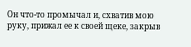Он что‑то промычал и, схватив мою руку, прижал ее к своей щеке, закрыв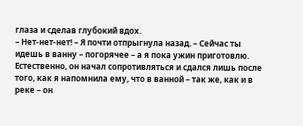глаза и сделав глубокий вдох.
– Нет‑нет‑нет! – Я почти отпрыгнула назад. – Сейчас ты идешь в ванну – погорячее – а я пока ужин приготовлю.
Естественно, он начал сопротивляться и сдался лишь после того, как я напомнила ему, что в ванной – так же, как и в реке – он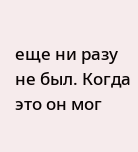еще ни разу не был. Когда это он мог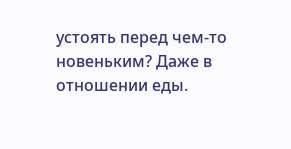устоять перед чем‑то новеньким? Даже в отношении еды.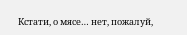Кстати, о мясе… нет, пожалуй,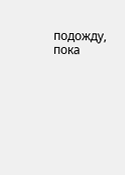подожду, пока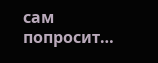сам попросит…